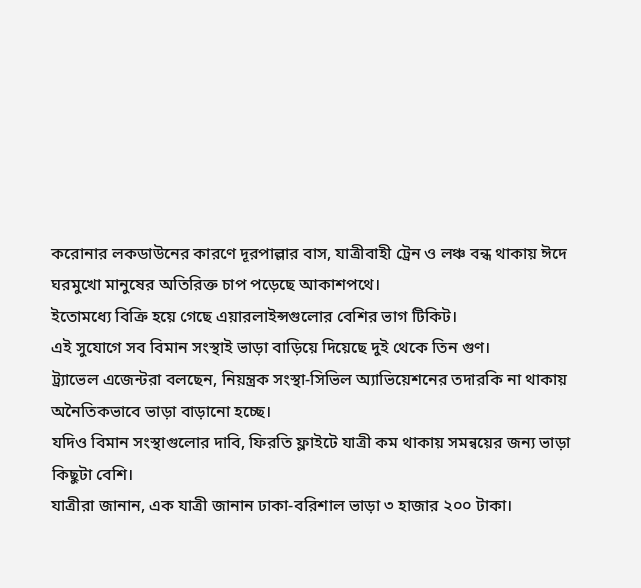করোনার লকডাউনের কারণে দূরপাল্লার বাস, যাত্রীবাহী ট্রেন ও লঞ্চ বন্ধ থাকায় ঈদে ঘরমুখো মানুষের অতিরিক্ত চাপ পড়েছে আকাশপথে।
ইতোমধ্যে বিক্রি হয়ে গেছে এয়ারলাইন্সগুলোর বেশির ভাগ টিকিট।
এই সুযোগে সব বিমান সংস্থাই ভাড়া বাড়িয়ে দিয়েছে দুই থেকে তিন গুণ।
ট্র্যাভেল এজেন্টরা বলছেন, নিয়ন্ত্রক সংস্থা-সিভিল অ্যাভিয়েশনের তদারকি না থাকায় অনৈতিকভাবে ভাড়া বাড়ানো হচ্ছে।
যদিও বিমান সংস্থাগুলোর দাবি, ফিরতি ফ্লাইটে যাত্রী কম থাকায় সমন্বয়ের জন্য ভাড়া কিছুটা বেশি।
যাত্রীরা জানান, এক যাত্রী জানান ঢাকা-বরিশাল ভাড়া ৩ হাজার ২০০ টাকা।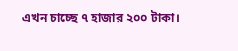এখন চাচ্ছে ৭ হাজার ২০০ টাকা।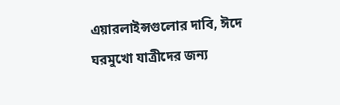এয়ারলাইন্সগুলোর দাবি, ঈদে ঘরমুখো যাত্রীদের জন্য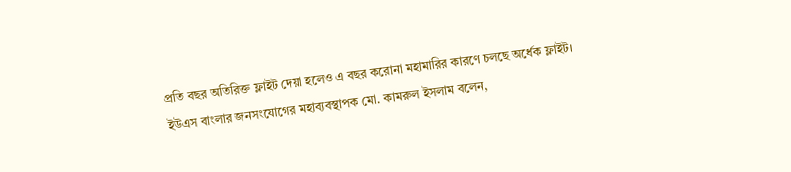প্রতি বছর অতিরিক্ত ফ্লাইট দেয়া হলেও এ বছর করোনা মহামারির কারণে চলছে অর্ধেক ফ্লাইট।
ইউএস বাংলার জনসংযোগের মহাব্যবস্থাপক মো. কামরুল ইসলাম বলেন,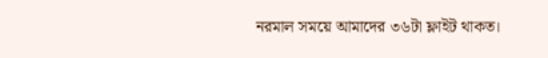নরমাল সময়ে আমাদের ৩৬টা ফ্লাইট থাকত।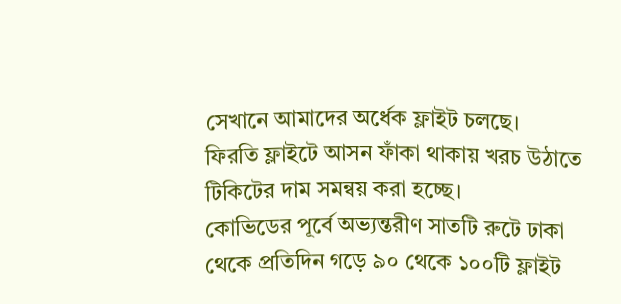সেখানে আমাদের অর্ধেক ফ্লাইট চলছে।
ফিরতি ফ্লাইটে আসন ফাঁকা থাকায় খরচ উঠাতে টিকিটের দাম সমন্বয় করা হচ্ছে।
কোভিডের পূর্বে অভ্যন্তরীণ সাতটি রুটে ঢাকা থেকে প্রতিদিন গড়ে ৯০ থেকে ১০০টি ফ্লাইট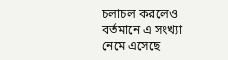চলাচল করলেও বর্তমানে এ সংখ্যা নেমে এসেছে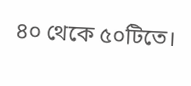৪০ থেকে ৫০টিতে।